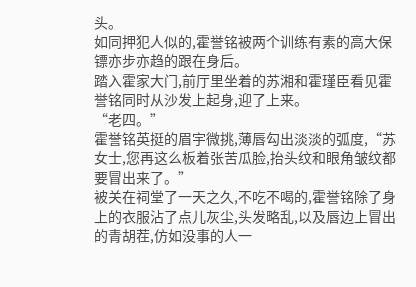头。
如同押犯人似的,霍誉铭被两个训练有素的高大保镖亦步亦趋的跟在身后。
踏入霍家大门,前厅里坐着的苏湘和霍瑾臣看见霍誉铭同时从沙发上起身,迎了上来。
“老四。”
霍誉铭英挺的眉宇微挑,薄唇勾出淡淡的弧度,“苏女士,您再这么板着张苦瓜脸,抬头纹和眼角皱纹都要冒出来了。”
被关在祠堂了一天之久,不吃不喝的,霍誉铭除了身上的衣服沾了点儿灰尘,头发略乱,以及唇边上冒出的青胡茬,仿如没事的人一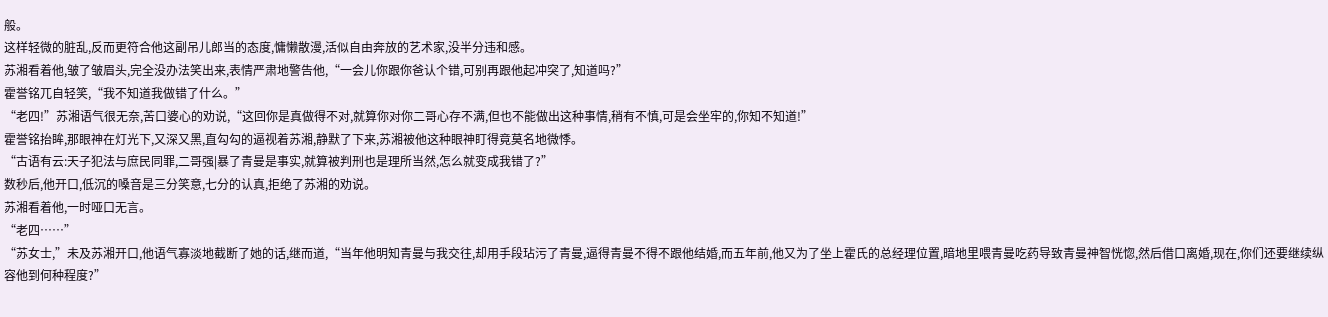般。
这样轻微的脏乱,反而更符合他这副吊儿郎当的态度,慵懒散漫,活似自由奔放的艺术家,没半分违和感。
苏湘看着他,皱了皱眉头,完全没办法笑出来,表情严肃地警告他,“一会儿你跟你爸认个错,可别再跟他起冲突了,知道吗?”
霍誉铭兀自轻笑,“我不知道我做错了什么。”
“老四!”苏湘语气很无奈,苦口婆心的劝说,“这回你是真做得不对,就算你对你二哥心存不满,但也不能做出这种事情,稍有不慎,可是会坐牢的,你知不知道!”
霍誉铭抬眸,那眼神在灯光下,又深又黑,直勾勾的逼视着苏湘,静默了下来,苏湘被他这种眼神盯得竟莫名地微悸。
“古语有云:天子犯法与庶民同罪,二哥强|暴了青曼是事实,就算被判刑也是理所当然,怎么就变成我错了?”
数秒后,他开口,低沉的嗓音是三分笑意,七分的认真,拒绝了苏湘的劝说。
苏湘看着他,一时哑口无言。
“老四……”
“苏女士,”未及苏湘开口,他语气寡淡地截断了她的话,继而道,“当年他明知青曼与我交往,却用手段玷污了青曼,逼得青曼不得不跟他结婚,而五年前,他又为了坐上霍氏的总经理位置,暗地里喂青曼吃药导致青曼神智恍惚,然后借口离婚,现在,你们还要继续纵容他到何种程度?”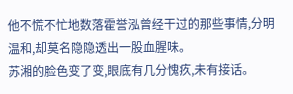他不慌不忙地数落霍誉泓曾经干过的那些事情,分明温和,却莫名隐隐透出一股血腥味。
苏湘的脸色变了变,眼底有几分愧疚,未有接话。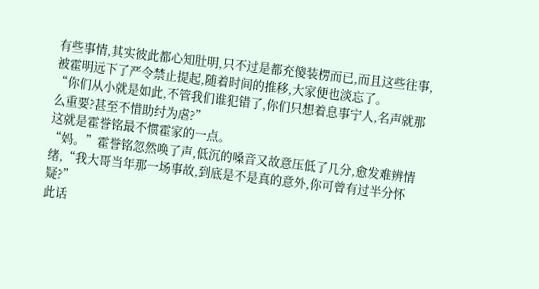有些事情,其实彼此都心知肚明,只不过是都充傻装楞而已,而且这些往事,被霍明远下了严令禁止提起,随着时间的推移,大家便也淡忘了。
“你们从小就是如此,不管我们谁犯错了,你们只想着息事宁人,名声就那么重要?甚至不惜助纣为虐?”
这就是霍誉铭最不惯霍家的一点。
“妈。”霍誉铭忽然唤了声,低沉的嗓音又故意压低了几分,愈发难辨情绪,“我大哥当年那一场事故,到底是不是真的意外,你可曾有过半分怀疑?”
此话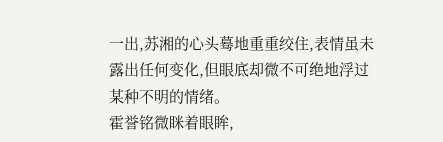一出,苏湘的心头蓦地重重绞住,表情虽未露出任何变化,但眼底却微不可绝地浮过某种不明的情绪。
霍誉铭微眯着眼眸,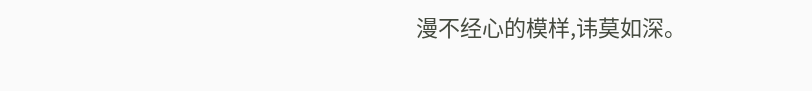漫不经心的模样,讳莫如深。